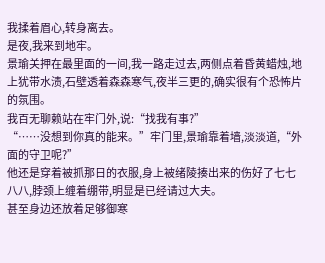我揉着眉心,转身离去。
是夜,我来到地牢。
景瑜关押在最里面的一间,我一路走过去,两侧点着昏黄蜡烛,地上犹带水渍,石壁透着森森寒气,夜半三更的,确实很有个恐怖片的氛围。
我百无聊赖站在牢门外,说:“找我有事?”
“……没想到你真的能来。”牢门里,景瑜靠着墙,淡淡道,“外面的守卫呢?”
他还是穿着被抓那日的衣服,身上被绪陵揍出来的伤好了七七八八,脖颈上缠着绷带,明显是已经请过大夫。
甚至身边还放着足够御寒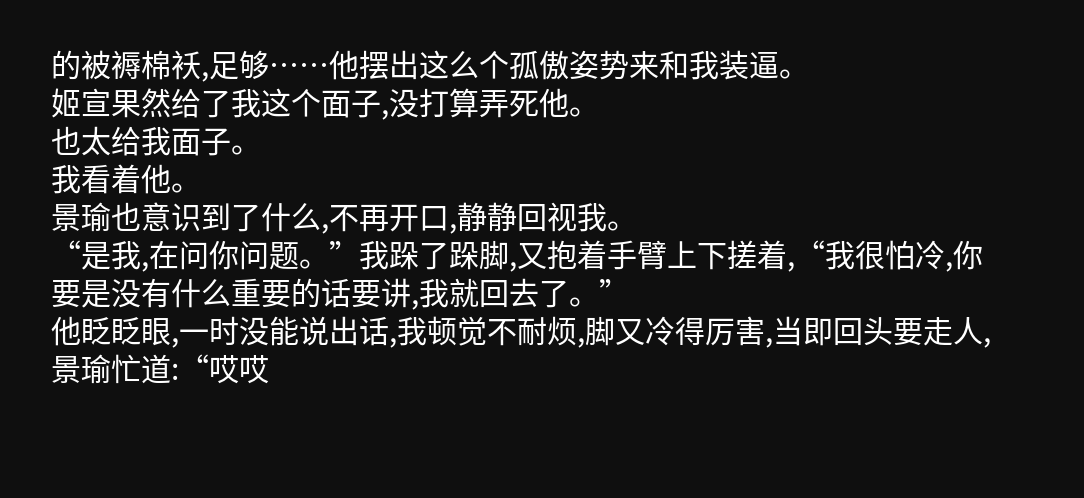的被褥棉袄,足够……他摆出这么个孤傲姿势来和我装逼。
姬宣果然给了我这个面子,没打算弄死他。
也太给我面子。
我看着他。
景瑜也意识到了什么,不再开口,静静回视我。
“是我,在问你问题。”我跺了跺脚,又抱着手臂上下搓着,“我很怕冷,你要是没有什么重要的话要讲,我就回去了。”
他眨眨眼,一时没能说出话,我顿觉不耐烦,脚又冷得厉害,当即回头要走人,景瑜忙道:“哎哎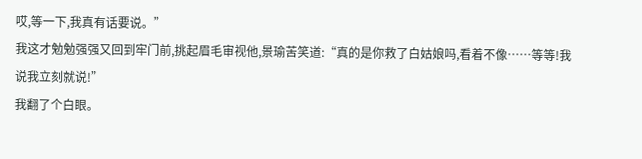哎,等一下,我真有话要说。”
我这才勉勉强强又回到牢门前,挑起眉毛审视他,景瑜苦笑道:“真的是你救了白姑娘吗,看着不像……等等!我说我立刻就说!”
我翻了个白眼。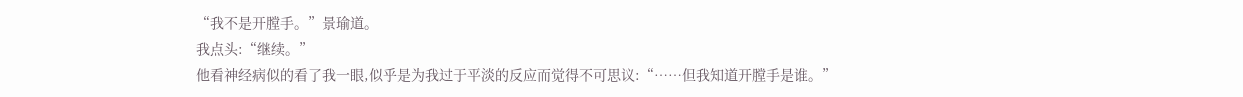“我不是开膛手。”景瑜道。
我点头:“继续。”
他看神经病似的看了我一眼,似乎是为我过于平淡的反应而觉得不可思议:“……但我知道开膛手是谁。”